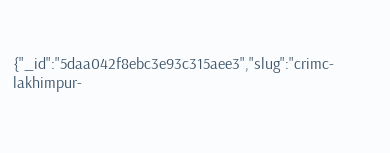{"_id":"5daa042f8ebc3e93c315aee3","slug":"crimc-lakhimpur-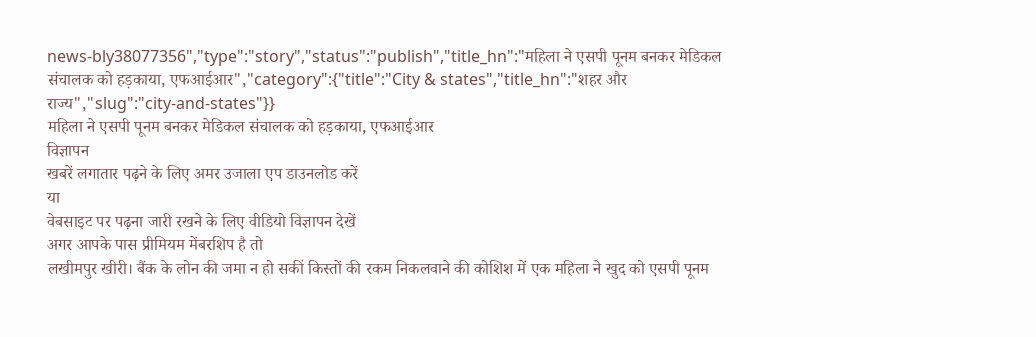news-bly38077356","type":"story","status":"publish","title_hn":"महिला ने एसपी पूनम बनकर मेडिकल संचालक को हड़काया, एफआईआर","category":{"title":"City & states","title_hn":"शहर और राज्य","slug":"city-and-states"}}
महिला ने एसपी पूनम बनकर मेडिकल संचालक को हड़काया, एफआईआर
विज्ञापन
खबरें लगातार पढ़ने के लिए अमर उजाला एप डाउनलोड करें
या
वेबसाइट पर पढ़ना जारी रखने के लिए वीडियो विज्ञापन देखें
अगर आपके पास प्रीमियम मेंबरशिप है तो
लखीमपुर खीरी। बैंक के लोन की जमा न हो सकीं किस्तों की रकम निकलवाने की कोशिश में एक महिला ने खुद को एसपी पूनम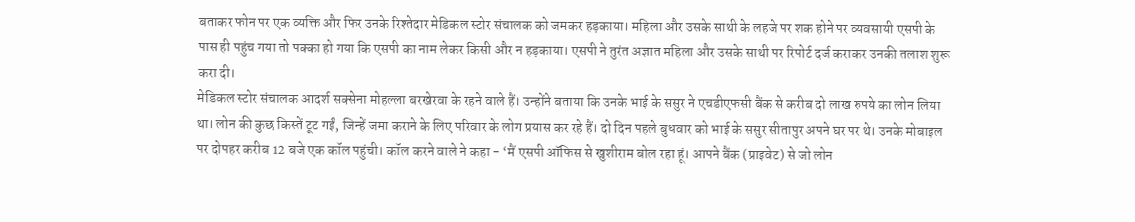बताकर फोन पर एक व्यक्ति और फिर उनके रिश्तेदार मेडिकल स्टोर संचालक को जमकर हड़काया। महिला और उसके साथी के लहजे पर शक होने पर व्यवसायी एसपी के पास ही पहुंच गया तो पक्का हो गया कि एसपी का नाम लेकर किसी और न हड़काया। एसपी ने तुरंत अज्ञात महिला और उसके साथी पर रिपोर्ट दर्ज कराकर उनकी तलाश शुरू करा दी।
मेडिकल स्टोर संचालक आदर्श सक्सेना मोहल्ला बरखेरवा के रहने वाले हैं। उन्होंने बताया कि उनके भाई के ससुर ने एचडीएफसी बैंक से करीब दो लाख रुपये का लोन लिया था। लोन की कुछ किस्तें टूट गईं, जिन्हें जमा कराने के लिए परिवार के लोग प्रयास कर रहे हैं। दो दिन पहले बुधवार को भाई के ससुर सीतापुर अपने घर पर थे। उनके मोबाइल पर दोपहर करीब 12 बजे एक कॉल पहुंची। कॉल करने वाले ने कहा - ‘मैं एसपी ऑफिस से खुशीराम बोल रहा हूं। आपने बैंक (प्राइवेट) से जो लोन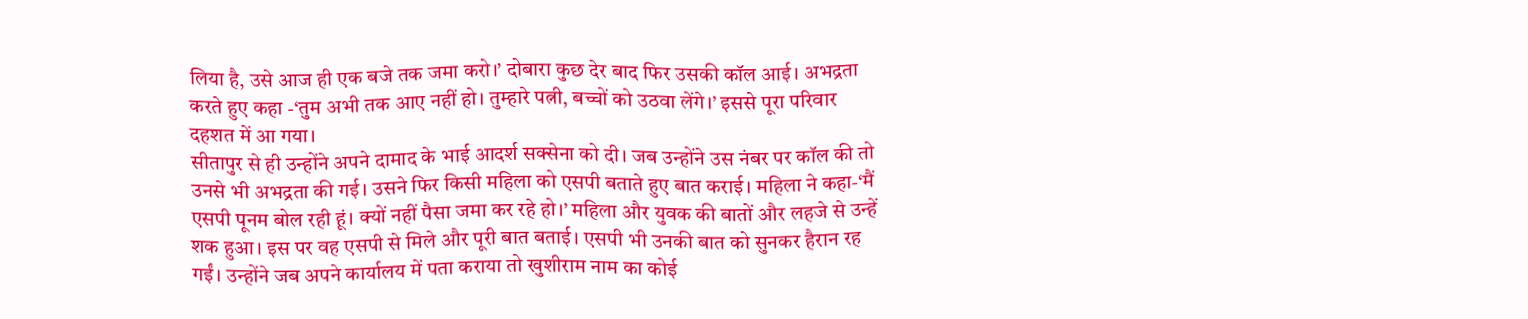लिया है, उसे आज ही एक बजे तक जमा करो।’ दोबारा कुछ देर बाद फिर उसकी कॉल आई। अभद्रता करते हुए कहा -‘तुम अभी तक आए नहीं हो। तुम्हारे पत्नी, बच्चों को उठवा लेंगे।’ इससे पूरा परिवार दहशत में आ गया।
सीतापुर से ही उन्होंने अपने दामाद के भाई आदर्श सक्सेना को दी। जब उन्होंने उस नंबर पर कॉल की तो उनसे भी अभद्रता की गई। उसने फिर किसी महिला को एसपी बताते हुए बात कराई। महिला ने कहा-‘मैं एसपी पूनम बोल रही हूं। क्यों नहीं पैसा जमा कर रहे हो।’ महिला और युवक की बातों और लहजे से उन्हें शक हुआ। इस पर वह एसपी से मिले और पूरी बात बताई। एसपी भी उनकी बात को सुनकर हैरान रह गईं। उन्होंने जब अपने कार्यालय में पता कराया तो खुशीराम नाम का कोई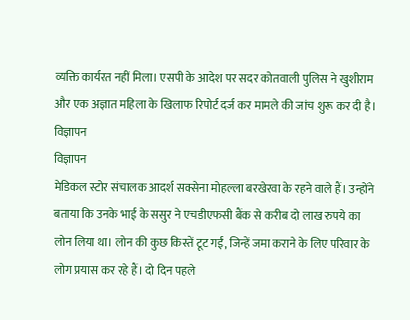व्यक्ति कार्यरत नहीं मिला। एसपी के आदेश पर सदर कोतवाली पुलिस ने खुशीराम और एक अज्ञात महिला के खिलाफ रिपोर्ट दर्ज कर मामले की जांच शुरू कर दी है।
विज्ञापन
विज्ञापन
मेडिकल स्टोर संचालक आदर्श सक्सेना मोहल्ला बरखेरवा के रहने वाले हैं। उन्होंने बताया कि उनके भाई के ससुर ने एचडीएफसी बैंक से करीब दो लाख रुपये का लोन लिया था। लोन की कुछ किस्तें टूट गईं, जिन्हें जमा कराने के लिए परिवार के लोग प्रयास कर रहे हैं। दो दिन पहले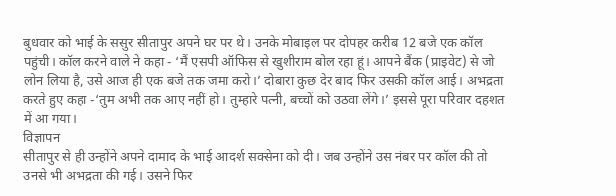बुधवार को भाई के ससुर सीतापुर अपने घर पर थे। उनके मोबाइल पर दोपहर करीब 12 बजे एक कॉल पहुंची। कॉल करने वाले ने कहा - ‘मैं एसपी ऑफिस से खुशीराम बोल रहा हूं। आपने बैंक (प्राइवेट) से जो लोन लिया है, उसे आज ही एक बजे तक जमा करो।’ दोबारा कुछ देर बाद फिर उसकी कॉल आई। अभद्रता करते हुए कहा -‘तुम अभी तक आए नहीं हो। तुम्हारे पत्नी, बच्चों को उठवा लेंगे।’ इससे पूरा परिवार दहशत में आ गया।
विज्ञापन
सीतापुर से ही उन्होंने अपने दामाद के भाई आदर्श सक्सेना को दी। जब उन्होंने उस नंबर पर कॉल की तो उनसे भी अभद्रता की गई। उसने फिर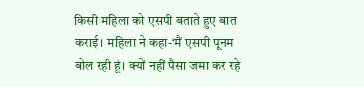किसी महिला को एसपी बताते हुए बात कराई। महिला ने कहा-‘मैं एसपी पूनम बोल रही हूं। क्यों नहीं पैसा जमा कर रहे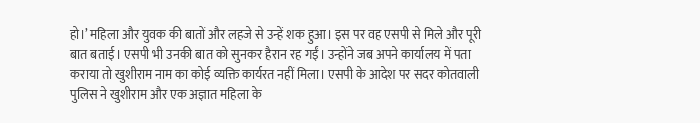हो।’ महिला और युवक की बातों और लहजे से उन्हें शक हुआ। इस पर वह एसपी से मिले और पूरी बात बताई। एसपी भी उनकी बात को सुनकर हैरान रह गईं। उन्होंने जब अपने कार्यालय में पता कराया तो खुशीराम नाम का कोई व्यक्ति कार्यरत नहीं मिला। एसपी के आदेश पर सदर कोतवाली पुलिस ने खुशीराम और एक अज्ञात महिला के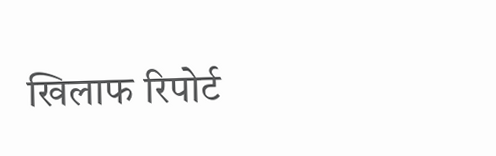खिलाफ रिपोर्ट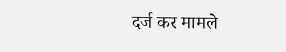दर्ज कर मामले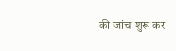की जांच शुरू कर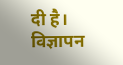दी है।
विज्ञापन